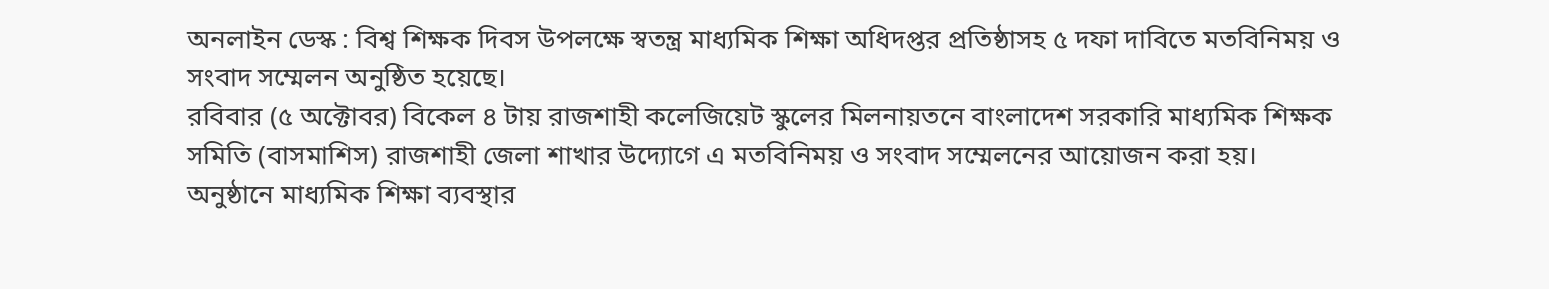অনলাইন ডেস্ক : বিশ্ব শিক্ষক দিবস উপলক্ষে স্বতন্ত্র মাধ্যমিক শিক্ষা অধিদপ্তর প্রতিষ্ঠাসহ ৫ দফা দাবিতে মতবিনিময় ও সংবাদ সম্মেলন অনুষ্ঠিত হয়েছে।
রবিবার (৫ অক্টোবর) বিকেল ৪ টায় রাজশাহী কলেজিয়েট স্কুলের মিলনায়তনে বাংলাদেশ সরকারি মাধ্যমিক শিক্ষক সমিতি (বাসমাশিস) রাজশাহী জেলা শাখার উদ্যোগে এ মতবিনিময় ও সংবাদ সম্মেলনের আয়োজন করা হয়।
অনুষ্ঠানে মাধ্যমিক শিক্ষা ব্যবস্থার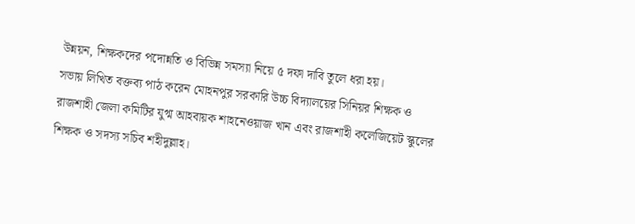উন্নয়ন, শিক্ষকদের পদোন্নতি ও বিভিন্ন সমস্যা নিয়ে ৫ দফা দাবি তুলে ধরা হয়।
সভায় লিখিত বক্তব্য পাঠ করেন মোহনপুর সরকারি উচ্চ বিদ্যালয়ের সিনিয়র শিক্ষক ও রাজশাহী জেলা কমিটির যুগ্ম আহবায়ক শাহনেওয়াজ খান এবং রাজশাহী কলেজিয়েট স্কুলের শিক্ষক ও সদস্য সচিব শহীদুল্লাহ।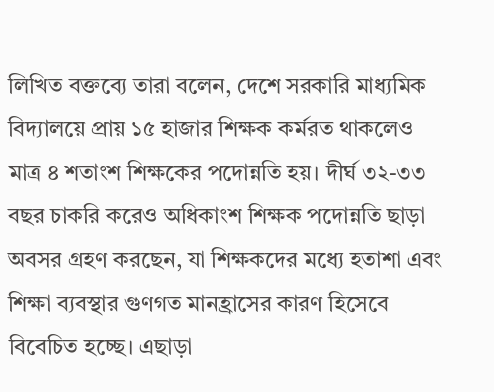লিখিত বক্তব্যে তারা বলেন, দেশে সরকারি মাধ্যমিক বিদ্যালয়ে প্রায় ১৫ হাজার শিক্ষক কর্মরত থাকলেও মাত্র ৪ শতাংশ শিক্ষকের পদোন্নতি হয়। দীর্ঘ ৩২-৩৩ বছর চাকরি করেও অধিকাংশ শিক্ষক পদোন্নতি ছাড়া অবসর গ্রহণ করছেন, যা শিক্ষকদের মধ্যে হতাশা এবং শিক্ষা ব্যবস্থার গুণগত মানহ্রাসের কারণ হিসেবে বিবেচিত হচ্ছে। এছাড়া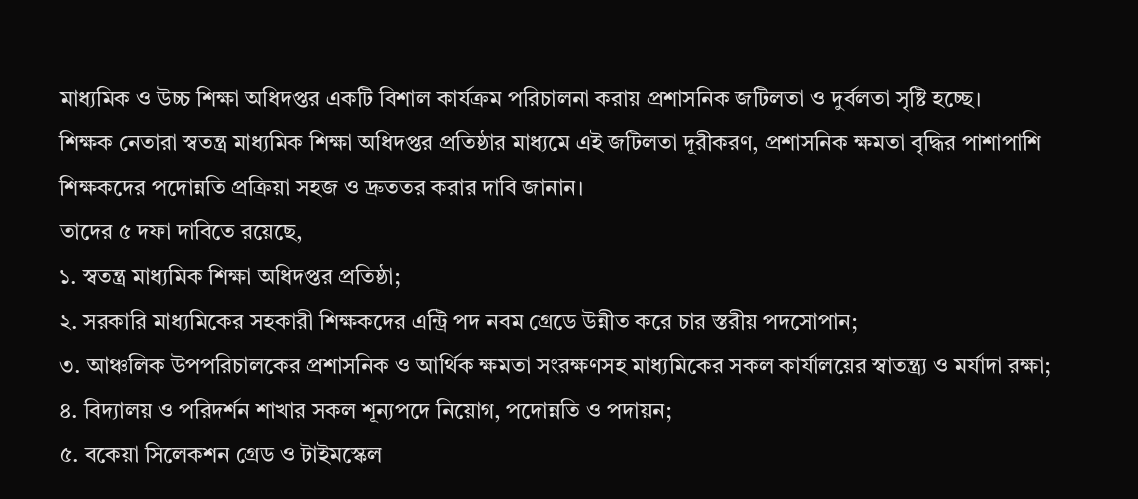মাধ্যমিক ও উচ্চ শিক্ষা অধিদপ্তর একটি বিশাল কার্যক্রম পরিচালনা করায় প্রশাসনিক জটিলতা ও দুর্বলতা সৃষ্টি হচ্ছে।
শিক্ষক নেতারা স্বতন্ত্র মাধ্যমিক শিক্ষা অধিদপ্তর প্রতিষ্ঠার মাধ্যমে এই জটিলতা দূরীকরণ, প্রশাসনিক ক্ষমতা বৃদ্ধির পাশাপাশি শিক্ষকদের পদোন্নতি প্রক্রিয়া সহজ ও দ্রুততর করার দাবি জানান।
তাদের ৫ দফা দাবিতে রয়েছে,
১. স্বতন্ত্র মাধ্যমিক শিক্ষা অধিদপ্তর প্রতিষ্ঠা;
২. সরকারি মাধ্যমিকের সহকারী শিক্ষকদের এন্ট্রি পদ নবম গ্রেডে উন্নীত করে চার স্তরীয় পদসোপান;
৩. আঞ্চলিক উপপরিচালকের প্রশাসনিক ও আর্থিক ক্ষমতা সংরক্ষণসহ মাধ্যমিকের সকল কার্যালয়ের স্বাতন্ত্র্য ও মর্যাদা রক্ষা;
৪. বিদ্যালয় ও পরিদর্শন শাখার সকল শূন্যপদে নিয়োগ, পদোন্নতি ও পদায়ন;
৫. বকেয়া সিলেকশন গ্রেড ও টাইমস্কেল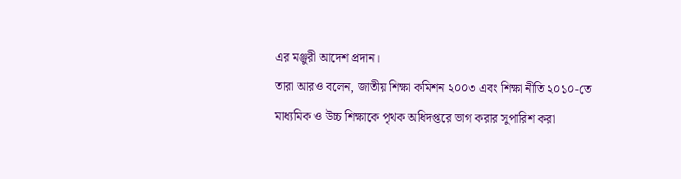এর মঞ্জুরী আদেশ প্রদান।
তারা আরও বলেন, জাতীয় শিক্ষা কমিশন ২০০৩ এবং শিক্ষা নীতি ২০১০-তে মাধ্যমিক ও উচ্চ শিক্ষাকে পৃথক অধিদপ্তরে ভাগ করার সুপারিশ করা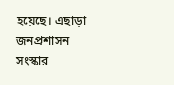হয়েছে। এছাড়া জনপ্রশাসন সংস্কার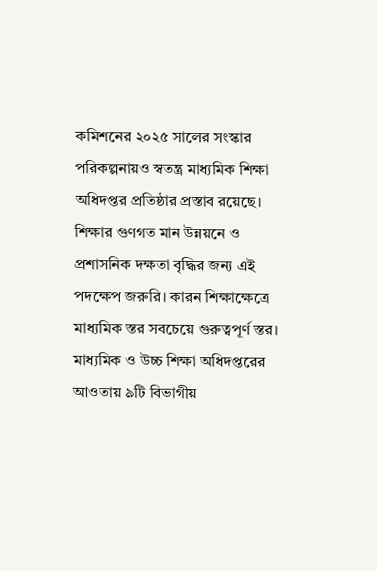কমিশনের ২০২৫ সালের সংস্কার পরিকল্পনায়ও স্বতন্ত্র মাধ্যমিক শিক্ষা অধিদপ্তর প্রতিষ্ঠার প্রস্তাব রয়েছে। শিক্ষার গুণগত মান উন্নয়নে ও প্রশাসনিক দক্ষতা বৃদ্ধির জন্য এই পদক্ষেপ জরুরি। কারন শিক্ষাক্ষেত্রে মাধ্যমিক স্তর সবচেয়ে গুরুত্বপূর্ণ স্তর। মাধ্যমিক ও উচ্চ শিক্ষা অধিদপ্তরের আওতায় ৯টি বিভাগীয়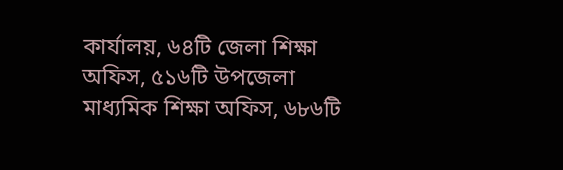কার্যালয়, ৬৪টি জেলা শিক্ষা অফিস, ৫১৬টি উপজেলা মাধ্যমিক শিক্ষা অফিস, ৬৮৬টি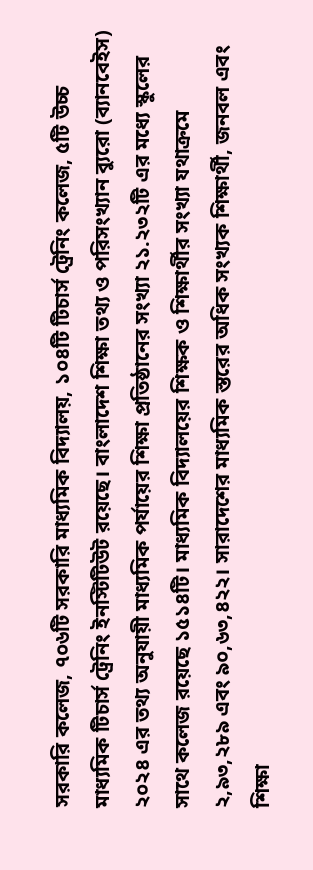সরকারি কলেজ, ৭০৬টি সরকারি মাধ্যমিক বিদ্যালয়, ১০৪টি টিচার্স ট্রেনিং কলেজ, ৫টি উচ্চ মাধ্যমিক টিচার্স ট্রেনিং ইনস্টিটিউট রয়েছে। বাংলাদেশ শিক্ষা তথ্য ও পরিসংখ্যান ব্যুরো (ব্যানবেইস) ২০২৪ এর তথ্য অনুযায়ী মাধ্যমিক পর্যায়ের শিক্ষা প্রতিষ্ঠানের সংখ্যা ২১.২৩২টি এর মধ্যে স্কুলের সাথে কলেজ রয়েছে ১৫১৪টি। মাধ্যমিক বিদ্যালয়ের শিক্ষক ও শিক্ষার্থীর সংখ্যা যথাক্রমে ২,৯৩,২৮৯ এবং ৯০,৬৩,৪২২। সারাদেশের মাধ্যমিক স্তরের অধিক সংখ্যক শিক্ষার্থী, জনবল এবং শিক্ষা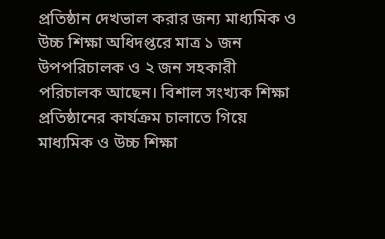প্রতিষ্ঠান দেখভাল করার জন্য মাধ্যমিক ও উচ্চ শিক্ষা অধিদপ্তরে মাত্র ১ জন উপপরিচালক ও ২ জন সহকারী পরিচালক আছেন। বিশাল সংখ্যক শিক্ষা প্রতিষ্ঠানের কার্যক্রম চালাতে গিয়ে মাধ্যমিক ও উচ্চ শিক্ষা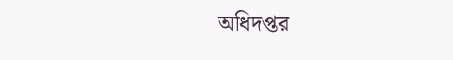অধিদপ্তর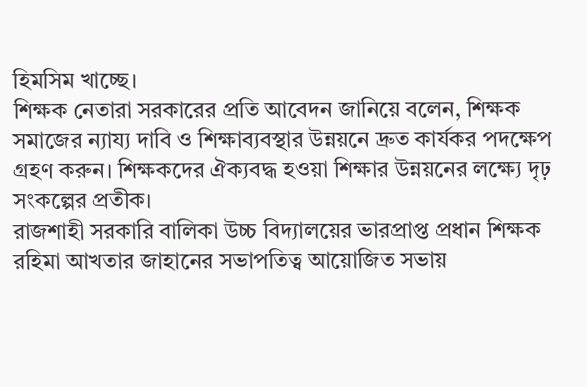হিমসিম খাচ্ছে।
শিক্ষক নেতারা সরকারের প্রতি আবেদন জানিয়ে বলেন, শিক্ষক সমাজের ন্যায্য দাবি ও শিক্ষাব্যবস্থার উন্নয়নে দ্রুত কার্যকর পদক্ষেপ গ্রহণ করুন। শিক্ষকদের ঐক্যবদ্ধ হওয়া শিক্ষার উন্নয়নের লক্ষ্যে দৃঢ় সংকল্পের প্রতীক।
রাজশাহী সরকারি বালিকা উচ্চ বিদ্যালয়ের ভারপ্রাপ্ত প্রধান শিক্ষক রহিমা আখতার জাহানের সভাপতিত্ব আয়োজিত সভায়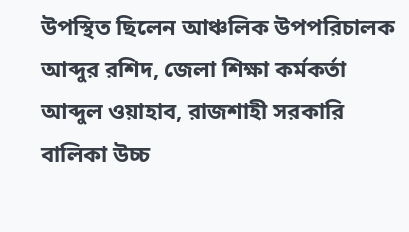উপস্থিত ছিলেন আঞ্চলিক উপপরিচালক আব্দুর রশিদ, জেলা শিক্ষা কর্মকর্তা আব্দুল ওয়াহাব, রাজশাহী সরকারি বালিকা উচ্চ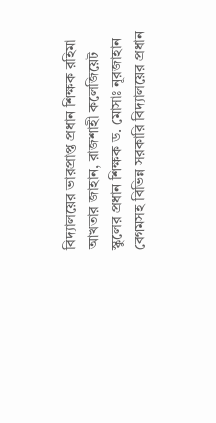বিদ্যালয়ের ভারপ্রাপ্ত প্রধান শিক্ষক রহিমা আখতার জাহান, রাজশাহী কলেজিয়েট স্কুলের প্রধান শিক্ষক ড. মোসাঃ নূরজাহান বেগমসহ বিভিন্ন সরকারি বিদ্যালয়ের প্রধান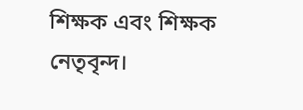শিক্ষক এবং শিক্ষক নেতৃবৃন্দ।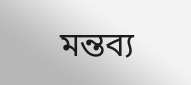মন্তব্য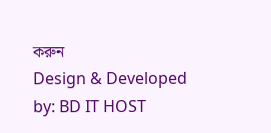করুন
Design & Developed by: BD IT HOST